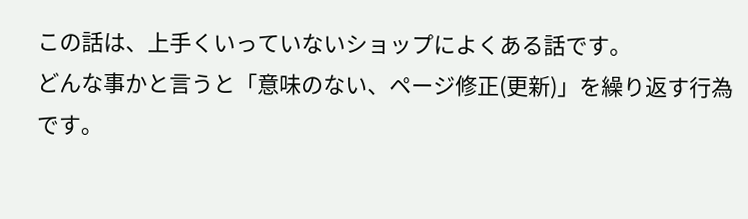この話は、上手くいっていないショップによくある話です。
どんな事かと言うと「意味のない、ページ修正(更新)」を繰り返す行為です。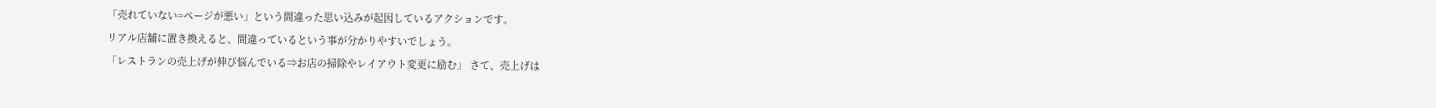「売れていない=ページが悪い」という間違った思い込みが起因しているアクションです。
リアル店舗に置き換えると、間違っているという事が分かりやすいでしょう。
「レストランの売上げが伸び悩んでいる⇒お店の掃除やレイアウト変更に励む」 さて、売上げは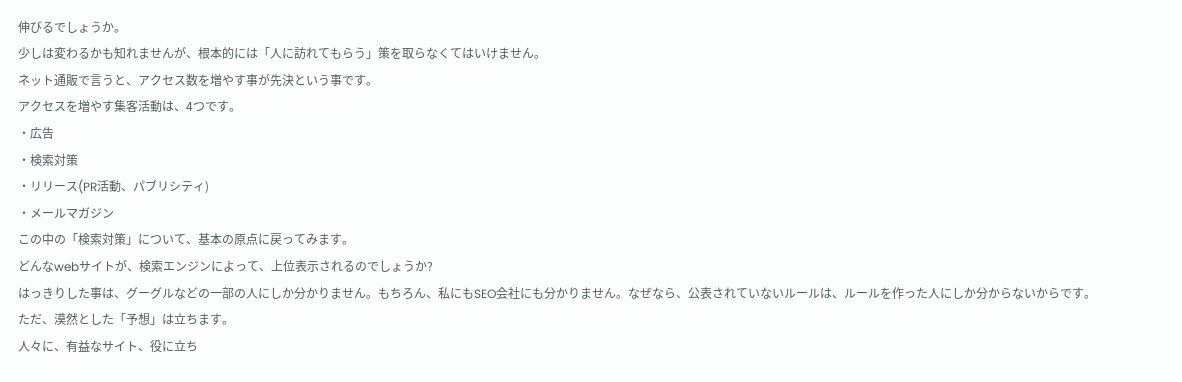伸びるでしょうか。
少しは変わるかも知れませんが、根本的には「人に訪れてもらう」策を取らなくてはいけません。
ネット通販で言うと、アクセス数を増やす事が先決という事です。
アクセスを増やす集客活動は、4つです。
・広告
・検索対策
・リリース(PR活動、パブリシティ)
・メールマガジン
この中の「検索対策」について、基本の原点に戻ってみます。
どんなwebサイトが、検索エンジンによって、上位表示されるのでしょうか?
はっきりした事は、グーグルなどの一部の人にしか分かりません。もちろん、私にもSEO会社にも分かりません。なぜなら、公表されていないルールは、ルールを作った人にしか分からないからです。
ただ、漠然とした「予想」は立ちます。
人々に、有益なサイト、役に立ち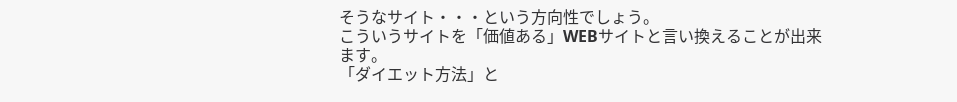そうなサイト・・・という方向性でしょう。
こういうサイトを「価値ある」WEBサイトと言い換えることが出来ます。
「ダイエット方法」と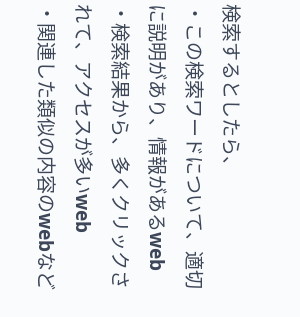検索するとしたら、
・この検索ワードについて、適切に説明があり、情報があるweb
・検索結果から、多くクリックされて、アクセスが多いweb
・関連した類似の内容のwebなど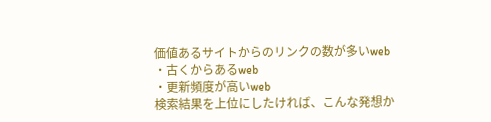価値あるサイトからのリンクの数が多いweb
・古くからあるweb
・更新頻度が高いweb
検索結果を上位にしたければ、こんな発想か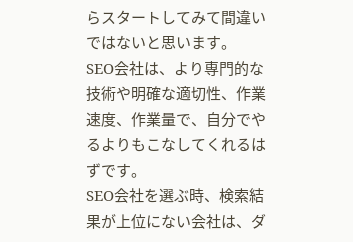らスタートしてみて間違いではないと思います。
SEO会社は、より専門的な技術や明確な適切性、作業速度、作業量で、自分でやるよりもこなしてくれるはずです。
SEO会社を選ぶ時、検索結果が上位にない会社は、ダ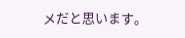メだと思います。